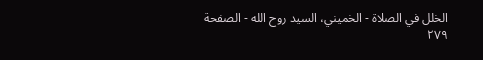الخلل في الصلاة - الخميني، السيد روح الله - الصفحة ٢٧٩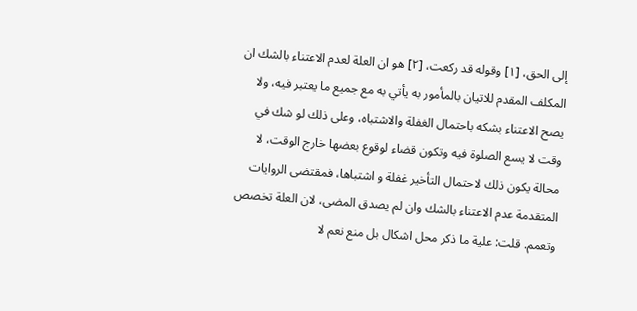إلى الحق، [١] وقوله قد ركعت، [٢] هو ان العلة لعدم الاعتناء بالشك ان المكلف المقدم للاتيان بالمأمور به يأتي به مع جميع ما يعتبر فيه، ولا يصح الاعتناء بشكه باحتمال الغفلة والاشتباه، وعلى ذلك لو شك في وقت لا يسع الصلوة فيه وتكون قضاء لوقوع بعضها خارج الوقت، لا محالة يكون ذلك لاحتمال التأخير غفلة و اشتباها، فمقتضى الروايات المتقدمة عدم الاعتناء بالشك وان لم يصدق المضى، لان العلة تخصص وتعمم. قلت: علية ما ذكر محل اشكال بل منع نعم لا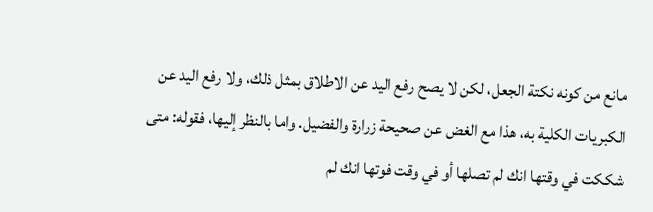مانع من كونه نكتة الجعل، لكن لا يصح رفع اليد عن الاطلاق بمثل ذلك، ولا رفع اليد عن الكبريات الكلية به، هذا مع الغض عن صحيحة زرارة والفضيل. واما بالنظر إليها، فقوله: متى شككت في وقتها انك لم تصلها أو في وقت فوتها انك لم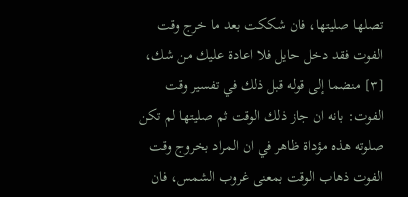تصلها صليتها، فان شككت بعد ما خرج وقت الفوت فقد دخل حايل فلا اعادة عليك من شك، [٣] منضما إلى قوله قبل ذلك في تفسير وقت الفوت: بانه ان جاز ذلك الوقت ثم صليتها لم تكن صلوته هذه مؤداة ظاهر في ان المراد بخروج وقت الفوت ذهاب الوقت بمعنى غروب الشمس، فان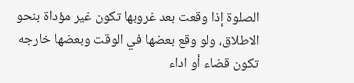الصلوة إذا وقعت بعد غروبها تكون غير مؤداة بنحو الاطلاق، ولو وقع بعضها في الوقت وبعضها خارجه تكون قضاء أو اداء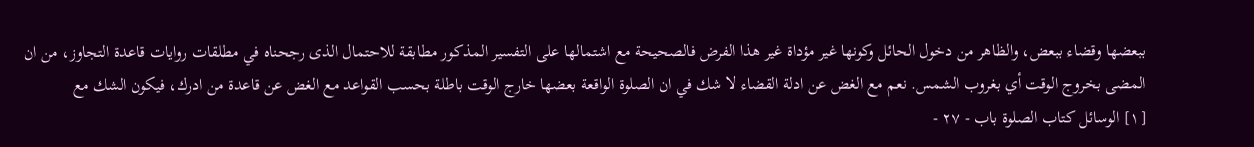ببعضها وقضاء ببعض، والظاهر من دخول الحائل وكونها غير مؤداة غير هذا الفرض فالصحيحة مع اشتمالها على التفسير المذكور مطابقة للاحتمال الذى رجحناه في مطلقات روايات قاعدة التجاوز، من ان المضى بخروج الوقت أي بغروب الشمس. نعم مع الغض عن ادلة القضاء لا شك في ان الصلوة الواقعة بعضها خارج الوقت باطلة بحسب القواعد مع الغض عن قاعدة من ادرك، فيكون الشك مع
[١] الوسائل كتاب الصلوة باب - ٢٧ -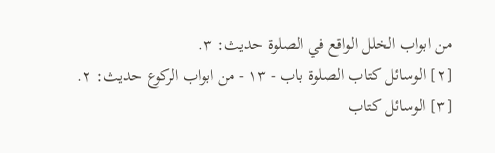من ابواب الخلل الواقع في الصلوة حديث: ٣.
[٢] الوسائل كتاب الصلوة باب - ١٣ - من ابواب الركوع حديث: ٢.
[٣] الوسائل كتاب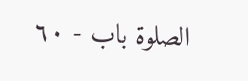الصلوة باب - ٦٠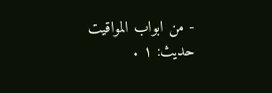- من ابواب المواقيت حديث: ١ .